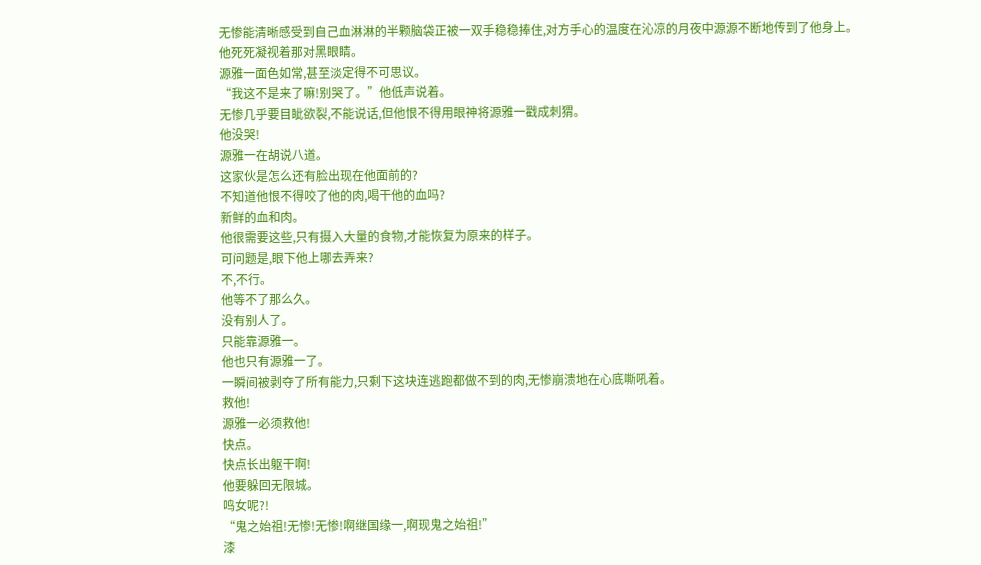无惨能清晰感受到自己血淋淋的半颗脑袋正被一双手稳稳捧住,对方手心的温度在沁凉的月夜中源源不断地传到了他身上。
他死死凝视着那对黑眼睛。
源雅一面色如常,甚至淡定得不可思议。
“我这不是来了嘛!别哭了。”他低声说着。
无惨几乎要目眦欲裂,不能说话,但他恨不得用眼神将源雅一戳成刺猬。
他没哭!
源雅一在胡说八道。
这家伙是怎么还有脸出现在他面前的?
不知道他恨不得咬了他的肉,喝干他的血吗?
新鲜的血和肉。
他很需要这些,只有摄入大量的食物,才能恢复为原来的样子。
可问题是,眼下他上哪去弄来?
不,不行。
他等不了那么久。
没有别人了。
只能靠源雅一。
他也只有源雅一了。
一瞬间被剥夺了所有能力,只剩下这块连逃跑都做不到的肉,无惨崩溃地在心底嘶吼着。
救他!
源雅一必须救他!
快点。
快点长出躯干啊!
他要躲回无限城。
鸣女呢?!
“鬼之始祖!无惨!无惨!啊继国缘一,啊现鬼之始祖!”
漆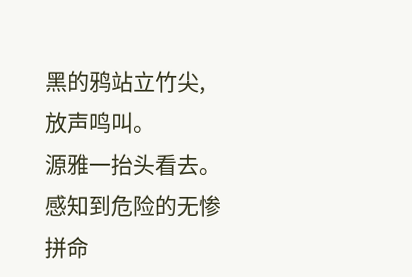黑的鸦站立竹尖,放声鸣叫。
源雅一抬头看去。
感知到危险的无惨拼命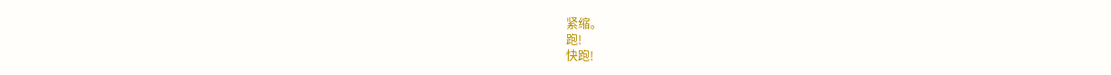紧缩。
跑!
快跑!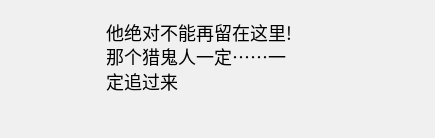他绝对不能再留在这里!
那个猎鬼人一定……一定追过来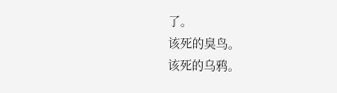了。
该死的臭鸟。
该死的乌鸦。